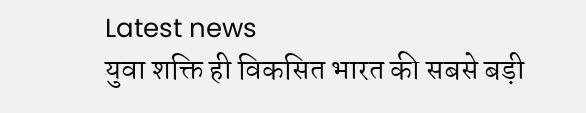Latest news
युवा शक्ति ही विकसित भारत की सबसे बड़ी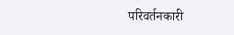परिवर्तनकारी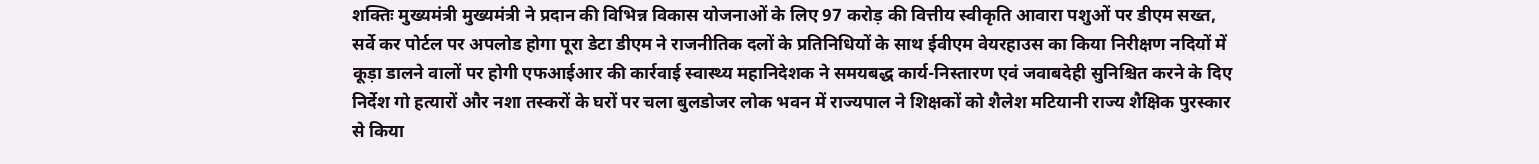शक्तिः मुख्यमंत्री मुख्यमंत्री ने प्रदान की विभिन्न विकास योजनाओं के लिए 97 करोड़ की वित्तीय स्वीकृति आवारा पशुओं पर डीएम सख्त, सर्वे कर पोर्टल पर अपलोड होगा पूरा डेटा डीएम ने राजनीतिक दलों के प्रतिनिधियों के साथ ईवीएम वेयरहाउस का किया निरीक्षण नदियों में कूड़ा डालने वालों पर होगी एफआईआर की कार्रवाई स्वास्थ्य महानिदेशक ने समयबद्ध कार्य-निस्तारण एवं जवाबदेही सुनिश्चित करने के दिए निर्देश गो हत्यारों और नशा तस्करों के घरों पर चला बुलडोजर लोक भवन में राज्यपाल ने शिक्षकों को शैलेश मटियानी राज्य शैक्षिक पुरस्कार से किया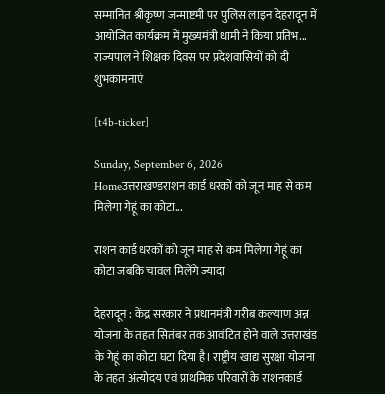सम्मानित श्रीकृष्ण जन्माष्टमी पर पुलिस लाइन देहरादून में आयोजित कार्यक्रम में मुख्यमंत्री धामी ने किया प्रतिभ... राज्यपाल ने शिक्षक दिवस पर प्रदेशवासियों को दी शुभकामनाएं

[t4b-ticker]

Sunday, September 6, 2026
Homeउत्तराखण्डराशन कार्ड धरकों को जून माह से कम मिलेगा गेहूं का कोटा...

राशन कार्ड धरकों को जून माह से कम मिलेगा गेहूं का कोटा जबकि चावल मिलेंगे ज्यादा

देहरादून : केंद्र सरकार ने प्रधानमंत्री गरीब कल्याण अन्न योजना के तहत सितंबर तक आवंटित होने वाले उत्तराखंड के गेहूं का कोटा घटा दिया है। राष्ट्रीय खाद्य सुरक्षा योजना के तहत अंत्योदय एवं प्राथमिक परिवारों के राशनकार्ड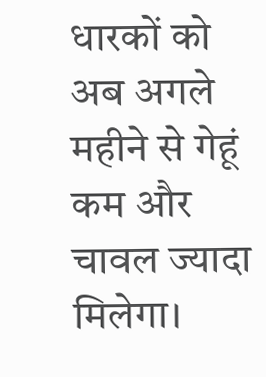धारकों को अब अगले महीने से गेहूं कम और चावल ज्यादा मिलेगा।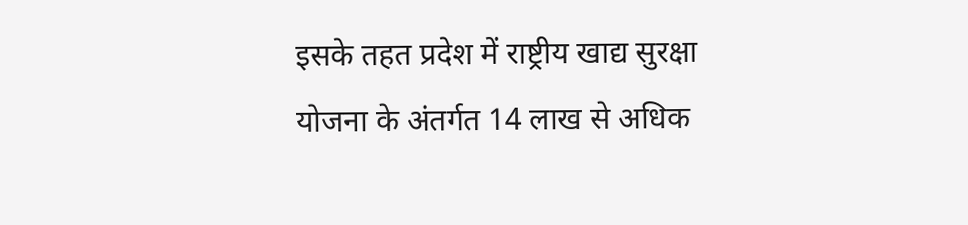इसके तहत प्रदेश में राष्ट्रीय खाद्य सुरक्षा योजना के अंतर्गत 14 लाख से अधिक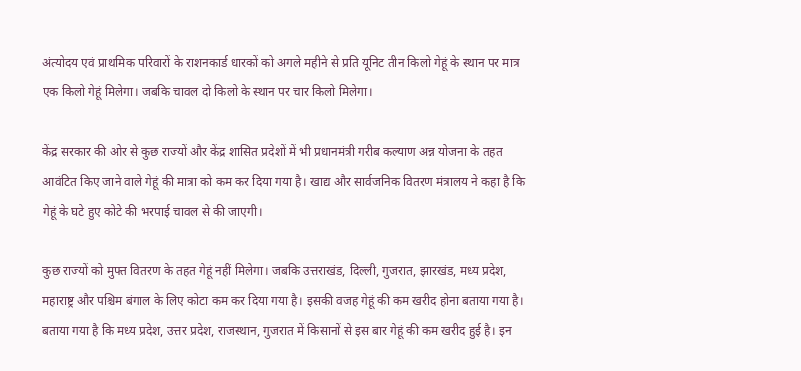अंत्योदय एवं प्राथमिक परिवारों के राशनकार्ड धारकों को अगले महीने से प्रति यूनिट तीन किलो गेहूं के स्थान पर मात्र एक किलो गेहूं मिलेगा। जबकि चावल दो किलो के स्थान पर चार किलो मिलेगा।

केंद्र सरकार की ओर से कुछ राज्यों और केंद्र शासित प्रदेशों में भी प्रधानमंत्री गरीब कल्याण अन्न योजना के तहत आवंटित किए जाने वाले गेहूं की मात्रा को कम कर दिया गया है। खाद्य और सार्वजनिक वितरण मंत्रालय ने कहा है कि गेहूं के घटे हुए कोटे की भरपाई चावल से की जाएगी।

कुछ राज्यों को मुफ्त वितरण के तहत गेहूं नहीं मिलेगा। जबकि उत्तराखंड, दिल्ली, गुजरात, झारखंड, मध्य प्रदेश, महाराष्ट्र और पश्चिम बंगाल के लिए कोटा कम कर दिया गया है। इसकी वजह गेहूं की कम खरीद होना बताया गया है। बताया गया है कि मध्य प्रदेश, उत्तर प्रदेश, राजस्थान, गुजरात में किसानों से इस बार गेहूं की कम खरीद हुई है। इन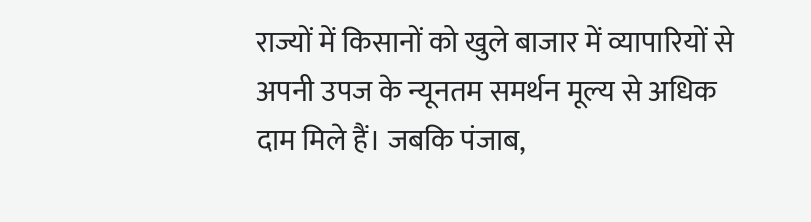राज्यों में किसानों को खुले बाजार में व्यापारियों से अपनी उपज के न्यूनतम समर्थन मूल्य से अधिक दाम मिले हैं। जबकि पंजाब,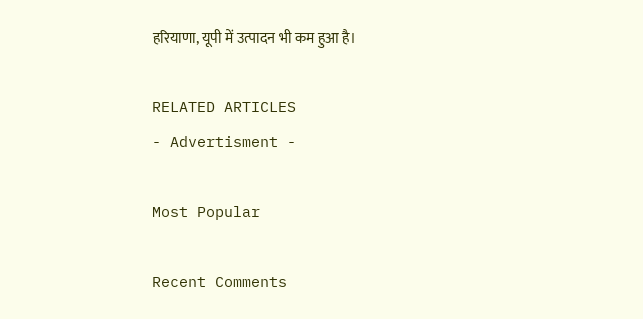हरियाणा, यूपी में उत्पादन भी कम हुआ है।

RELATED ARTICLES
- Advertisment -

Most Popular

Recent Comments